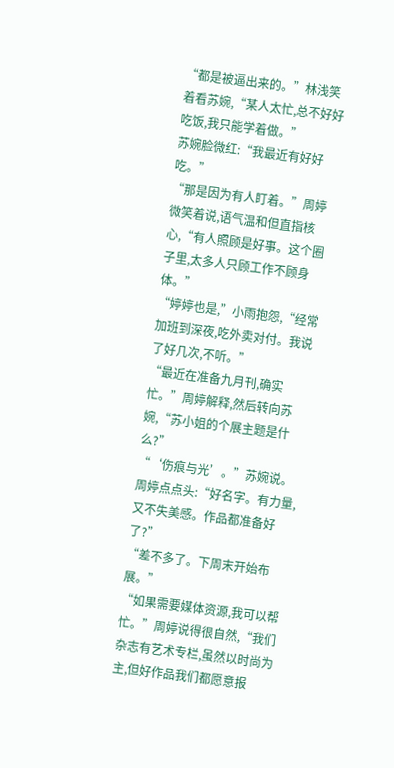“都是被逼出来的。”林浅笑着看苏婉,“某人太忙,总不好好吃饭,我只能学着做。”
苏婉脸微红:“我最近有好好吃。”
“那是因为有人盯着。”周婷微笑着说,语气温和但直指核心,“有人照顾是好事。这个圈子里,太多人只顾工作不顾身体。”
“婷婷也是,”小雨抱怨,“经常加班到深夜,吃外卖对付。我说了好几次,不听。”
“最近在准备九月刊,确实忙。”周婷解释,然后转向苏婉,“苏小姐的个展主题是什么?”
“‘伤痕与光’。”苏婉说。
周婷点点头:“好名字。有力量,又不失美感。作品都准备好了?”
“差不多了。下周末开始布展。”
“如果需要媒体资源,我可以帮忙。”周婷说得很自然,“我们杂志有艺术专栏,虽然以时尚为主,但好作品我们都愿意报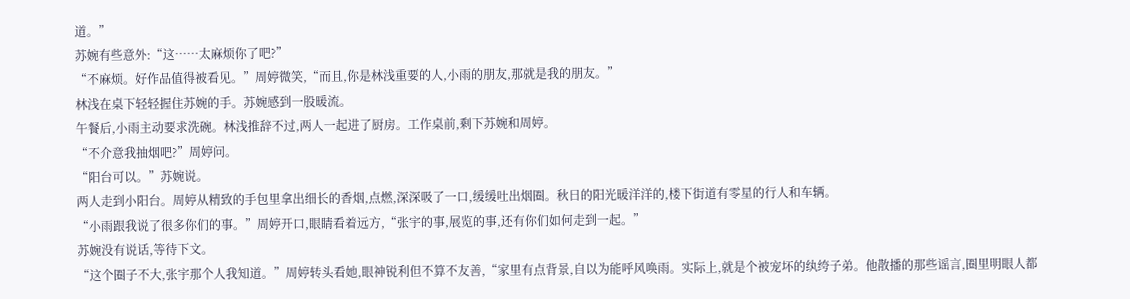道。”
苏婉有些意外:“这……太麻烦你了吧?”
“不麻烦。好作品值得被看见。”周婷微笑,“而且,你是林浅重要的人,小雨的朋友,那就是我的朋友。”
林浅在桌下轻轻握住苏婉的手。苏婉感到一股暖流。
午餐后,小雨主动要求洗碗。林浅推辞不过,两人一起进了厨房。工作桌前,剩下苏婉和周婷。
“不介意我抽烟吧?”周婷问。
“阳台可以。”苏婉说。
两人走到小阳台。周婷从精致的手包里拿出细长的香烟,点燃,深深吸了一口,缓缓吐出烟圈。秋日的阳光暖洋洋的,楼下街道有零星的行人和车辆。
“小雨跟我说了很多你们的事。”周婷开口,眼睛看着远方,“张宇的事,展览的事,还有你们如何走到一起。”
苏婉没有说话,等待下文。
“这个圈子不大,张宇那个人我知道。”周婷转头看她,眼神锐利但不算不友善,“家里有点背景,自以为能呼风唤雨。实际上,就是个被宠坏的纨绔子弟。他散播的那些谣言,圈里明眼人都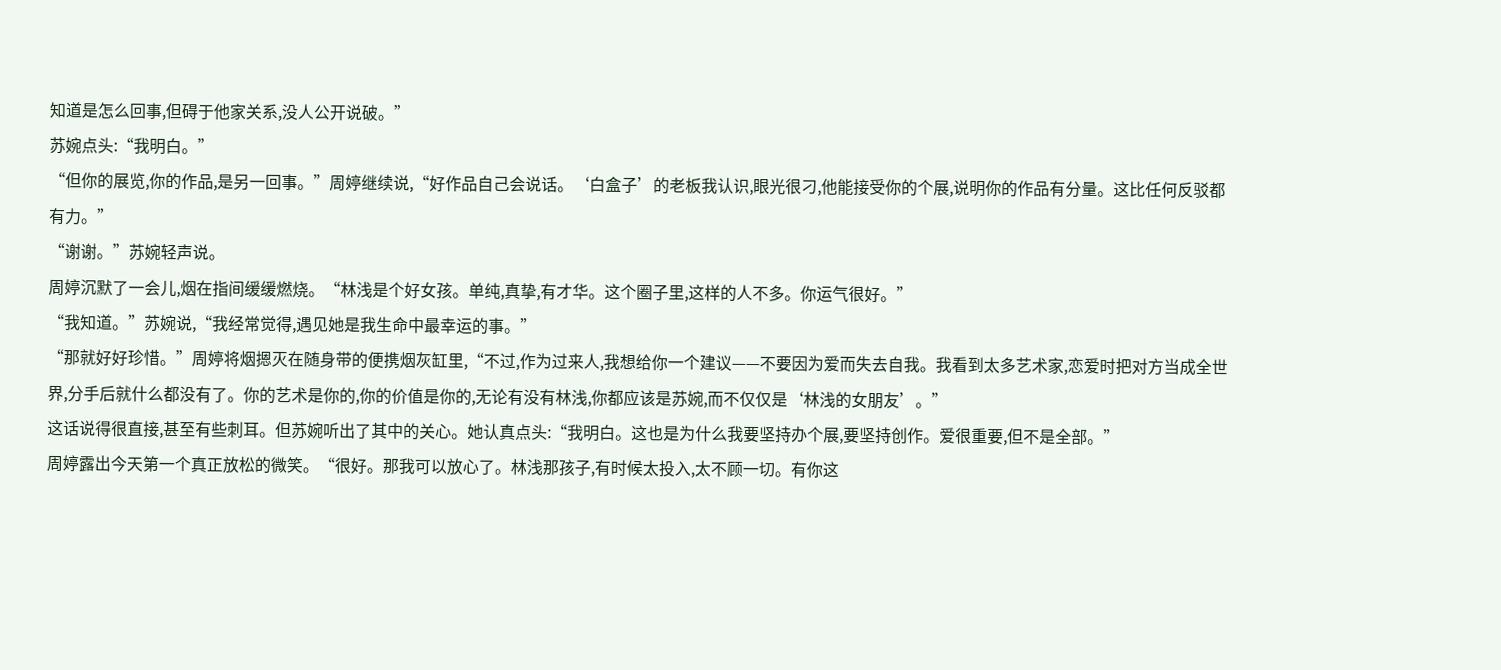知道是怎么回事,但碍于他家关系,没人公开说破。”
苏婉点头:“我明白。”
“但你的展览,你的作品,是另一回事。”周婷继续说,“好作品自己会说话。‘白盒子’的老板我认识,眼光很刁,他能接受你的个展,说明你的作品有分量。这比任何反驳都有力。”
“谢谢。”苏婉轻声说。
周婷沉默了一会儿,烟在指间缓缓燃烧。“林浅是个好女孩。单纯,真挚,有才华。这个圈子里,这样的人不多。你运气很好。”
“我知道。”苏婉说,“我经常觉得,遇见她是我生命中最幸运的事。”
“那就好好珍惜。”周婷将烟摁灭在随身带的便携烟灰缸里,“不过,作为过来人,我想给你一个建议——不要因为爱而失去自我。我看到太多艺术家,恋爱时把对方当成全世界,分手后就什么都没有了。你的艺术是你的,你的价值是你的,无论有没有林浅,你都应该是苏婉,而不仅仅是‘林浅的女朋友’。”
这话说得很直接,甚至有些刺耳。但苏婉听出了其中的关心。她认真点头:“我明白。这也是为什么我要坚持办个展,要坚持创作。爱很重要,但不是全部。”
周婷露出今天第一个真正放松的微笑。“很好。那我可以放心了。林浅那孩子,有时候太投入,太不顾一切。有你这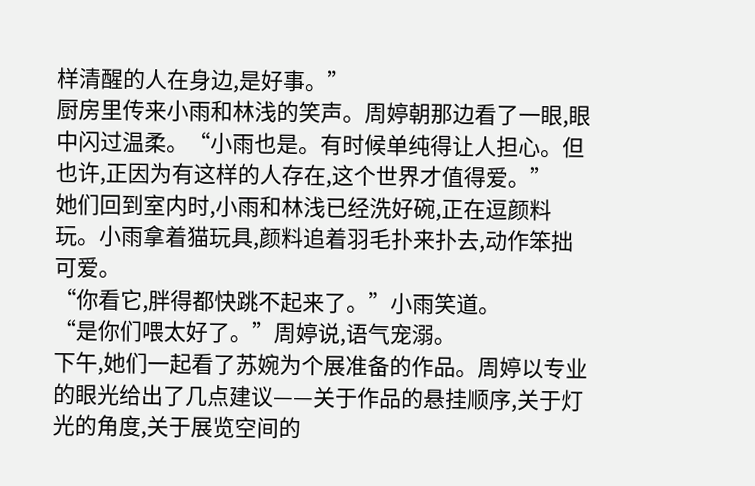样清醒的人在身边,是好事。”
厨房里传来小雨和林浅的笑声。周婷朝那边看了一眼,眼中闪过温柔。“小雨也是。有时候单纯得让人担心。但也许,正因为有这样的人存在,这个世界才值得爱。”
她们回到室内时,小雨和林浅已经洗好碗,正在逗颜料玩。小雨拿着猫玩具,颜料追着羽毛扑来扑去,动作笨拙可爱。
“你看它,胖得都快跳不起来了。”小雨笑道。
“是你们喂太好了。”周婷说,语气宠溺。
下午,她们一起看了苏婉为个展准备的作品。周婷以专业的眼光给出了几点建议——关于作品的悬挂顺序,关于灯光的角度,关于展览空间的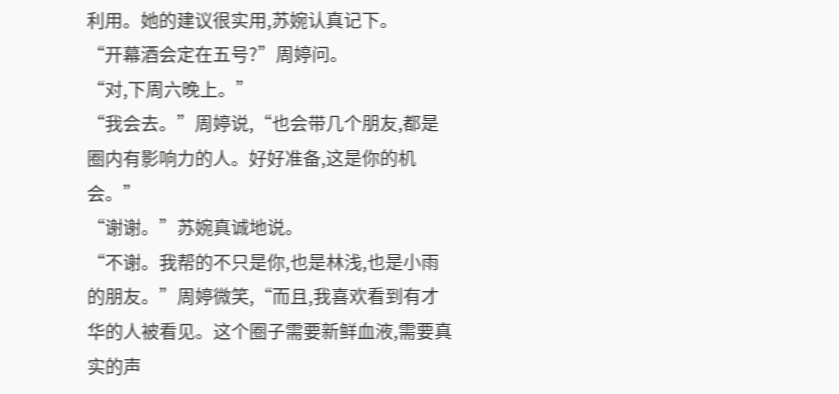利用。她的建议很实用,苏婉认真记下。
“开幕酒会定在五号?”周婷问。
“对,下周六晚上。”
“我会去。”周婷说,“也会带几个朋友,都是圈内有影响力的人。好好准备,这是你的机会。”
“谢谢。”苏婉真诚地说。
“不谢。我帮的不只是你,也是林浅,也是小雨的朋友。”周婷微笑,“而且,我喜欢看到有才华的人被看见。这个圈子需要新鲜血液,需要真实的声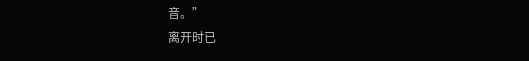音。”
离开时已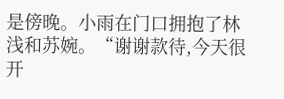是傍晚。小雨在门口拥抱了林浅和苏婉。“谢谢款待,今天很开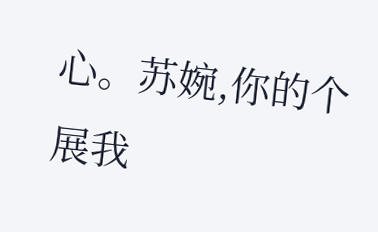心。苏婉,你的个展我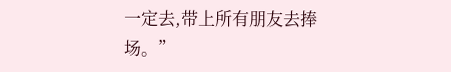一定去,带上所有朋友去捧场。”